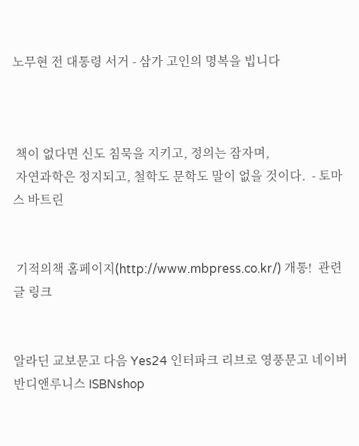노무현 전 대통령 서거 - 삼가 고인의 명복을 빕니다



 책이 없다면 신도 침묵을 지키고, 정의는 잠자며,
 자연과학은 정지되고, 철학도 문학도 말이 없을 것이다.  - 토마스 바트린


 기적의책 홈페이지(http://www.mbpress.co.kr/) 개통!  관련글 링크


알라딘 교보문고 다음 Yes24 인터파크 리브로 영풍문고 네이버 반디앤루니스 ISBNshop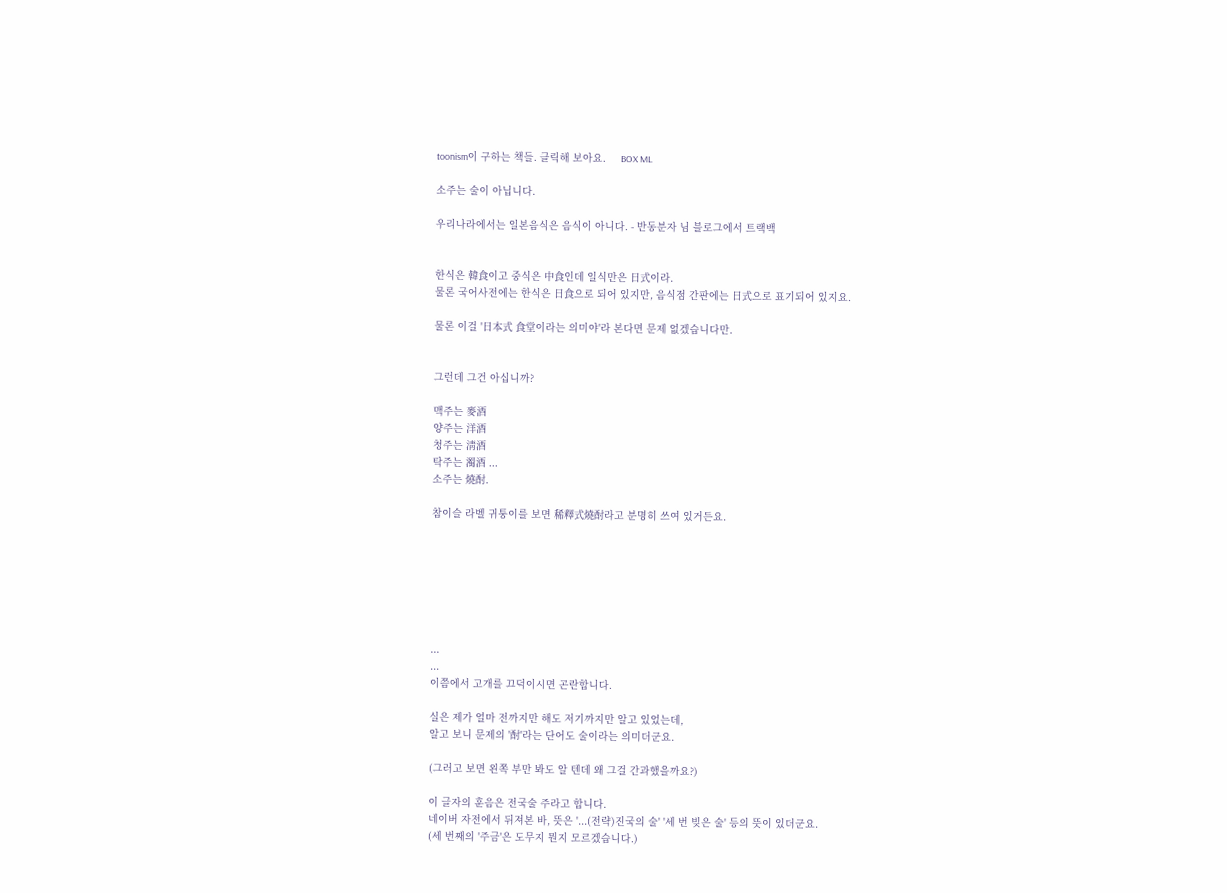toonism이 구하는 책들. 클릭해 보아요.     BOX ML

소주는 술이 아닙니다.

우리나라에서는 일본음식은 음식이 아니다. - 반동분자 님 블로그에서 트랙백


한식은 韓食이고 중식은 中食인데 일식만은 日式이라.
물론 국어사전에는 한식은 日食으로 되어 있지만, 음식점 간판에는 日式으로 표기되어 있지요.

물론 이걸 '日本式 食堂이라는 의미야'라 본다면 문제 없겠습니다만.


그런데 그건 아십니까?

맥주는 麥酒
양주는 洋酒
청주는 淸酒
탁주는 濁酒 ...
소주는 燒酎.

참이슬 라벨 귀퉁이를 보면 稀釋式燒酎라고 분명히 쓰여 있거든요.







...
...
이쯤에서 고개를 끄덕이시면 곤란합니다.

실은 제가 얼마 전까지만 해도 저기까지만 알고 있었는데,
알고 보니 문제의 '酎'라는 단어도 술이라는 의미더군요.

(그러고 보면 왼쪽 부만 봐도 알 텐데 왜 그걸 간과했을까요?)

이 글자의 훈음은 전국술 주라고 합니다.
네이버 자전에서 뒤져본 바, 뜻은 '...(전략)진국의 술' '세 번 빚은 술' 등의 뜻이 있더군요.
(세 번째의 '주금'은 도무지 뭔지 모르겠습니다.)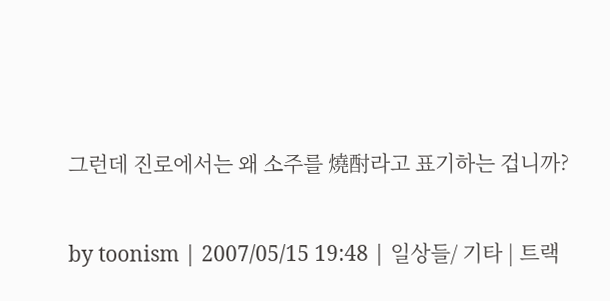그런데 진로에서는 왜 소주를 燒酎라고 표기하는 겁니까?

by toonism | 2007/05/15 19:48 | 일상들/ 기타 | 트랙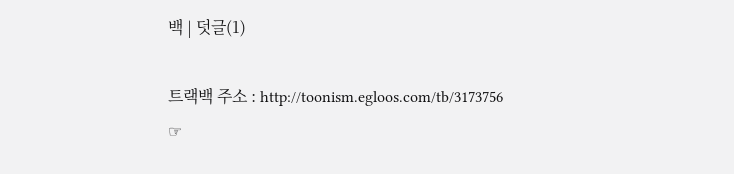백 | 덧글(1)

트랙백 주소 : http://toonism.egloos.com/tb/3173756
☞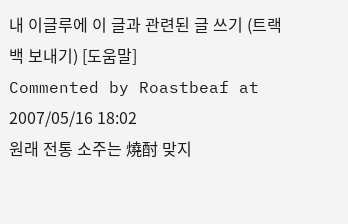내 이글루에 이 글과 관련된 글 쓰기 (트랙백 보내기) [도움말]
Commented by Roastbeaf at 2007/05/16 18:02
원래 전통 소주는 燒酎 맞지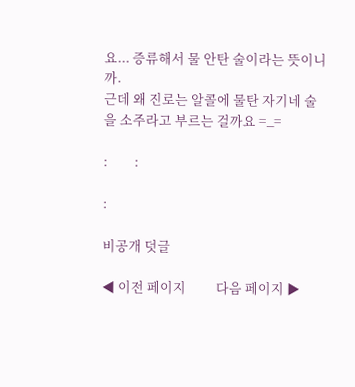요... 증류해서 물 안탄 술이라는 뜻이니까.
근데 왜 진로는 알콜에 물탄 자기네 술을 소주라고 부르는 걸까요 =_=

:         :

:

비공개 덧글

◀ 이전 페이지          다음 페이지 ▶